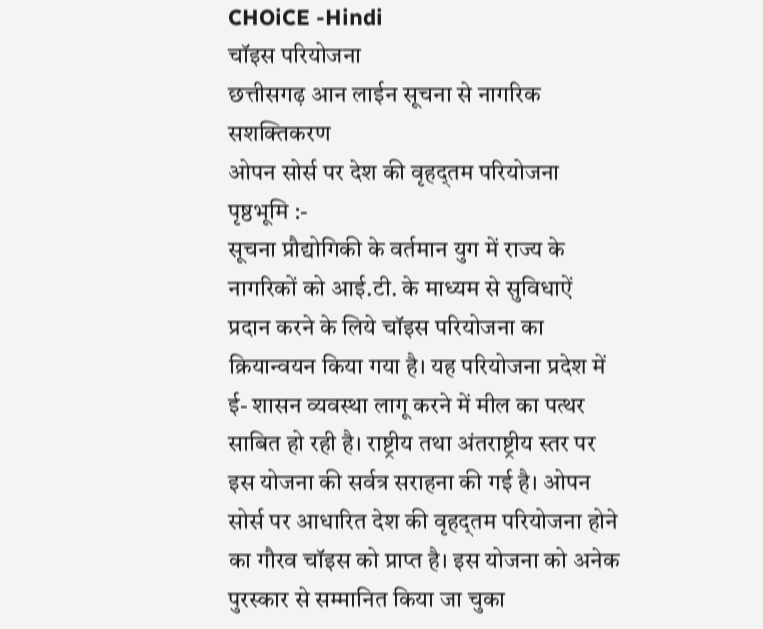CHOiCE -Hindi
चॉइस परियोजना
छत्तीसगढ़ आन लाईन सूचना से नागरिक सशक्तिकरण
ओपन सोर्स पर देश की वृहद्तम परियोजना
पृष्ठभूमि :-
सूचना प्रौद्योगिकी के वर्तमान युग में राज्य के नागरिकों को आई.टी. के माध्यम से सुविधाऐं प्रदान करने के लिये चॉइस परियोजना का क्रियान्वयन किया गया है। यह परियोजना प्रदेश में ई- शासन व्यवस्था लागू करने में मील का पत्थर साबित हो रही है। राष्ट्रीय तथा अंतराष्ट्रीय स्तर पर इस योजना की सर्वत्र सराहना की गई है। ओपन सोर्स पर आधारित देश की वृहद्तम परियोजना होने का गौरव चॉइस को प्राप्त है। इस योजना को अनेक पुरस्कार से सम्मानित किया जा चुका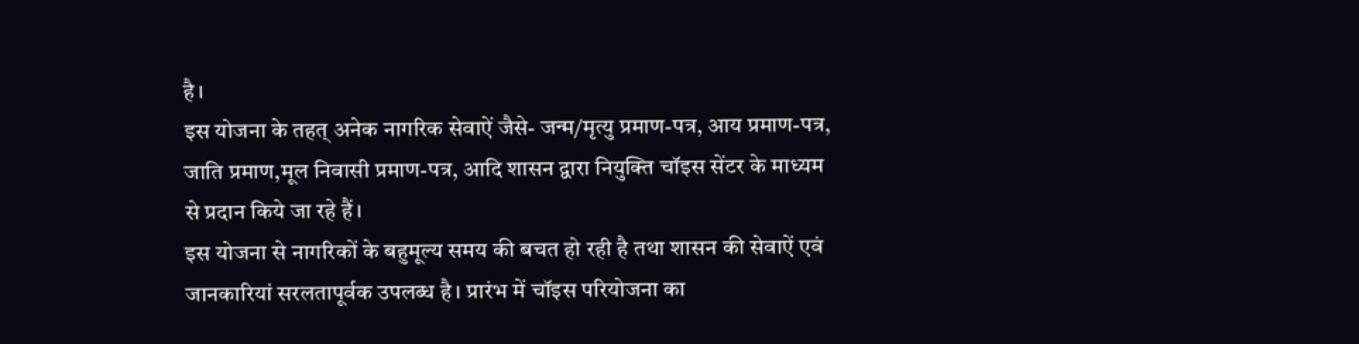है।
इस योजना के तहत् अनेक नागरिक सेवाऐं जैसे- जन्म/मृत्यु प्रमाण-पत्र, आय प्रमाण-पत्र, जाति प्रमाण,मूल निवासी प्रमाण-पत्र, आदि शासन द्वारा नियुक्ति चॉइस सेंटर के माध्यम से प्रदान किये जा रहे हैं।
इस योजना से नागरिकों के बहुमूल्य समय की बचत हो रही है तथा शासन की सेवाऐं एवं जानकारियां सरलतापूर्वक उपलब्ध है। प्रारंभ में चॉइस परियोजना का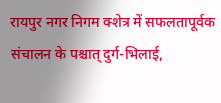रायपुर नगर निगम क्शेत्र में सफलतापूर्वक संचालन के पश्चात् दुर्ग-भिलाई,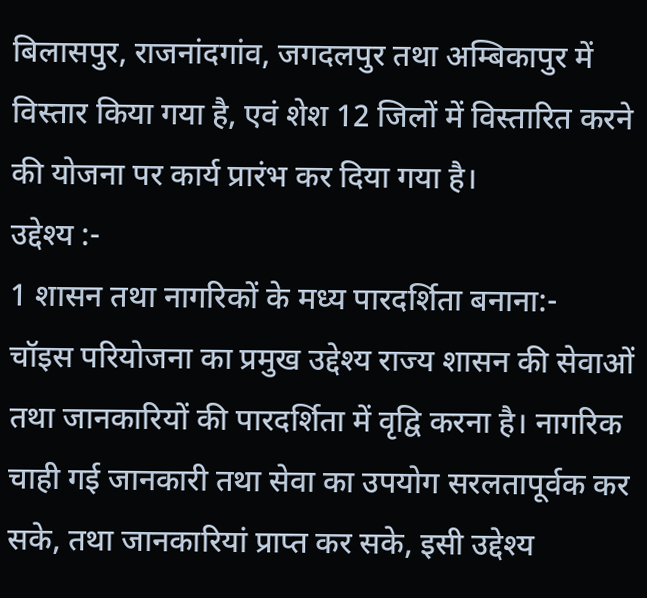बिलासपुर, राजनांदगांव, जगदलपुर तथा अम्बिकापुर में विस्तार किया गया है, एवं शेश 12 जिलों में विस्तारित करने की योजना पर कार्य प्रारंभ कर दिया गया है।
उद्देश्य :-
1 शासन तथा नागरिकों के मध्य पारदर्शिता बनाना:-
चॉइस परियोजना का प्रमुख उद्देश्य राज्य शासन की सेवाओं तथा जानकारियों की पारदर्शिता में वृद्वि करना है। नागरिक चाही गई जानकारी तथा सेवा का उपयोग सरलतापूर्वक कर सके, तथा जानकारियां प्राप्त कर सके, इसी उद्देश्य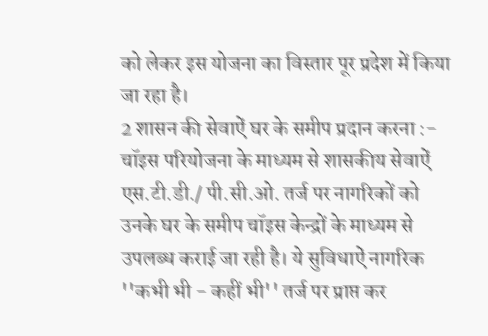को लेकर इस योजना का विस्तार पूर प्रदेश में किया जा रहा है।
2 शासन की सेवाऐं घर के समीप प्रदान करना :-
चॉइस परियोजना के माध्यम से शासकीय सेवाऐं एस.टी.डी./ पी.सी.ओ. तर्ज पर नागरिकों को उनके घर के समीप चॉइस केन्द्रों के माध्यम से उपलब्ध कराई जा रही है। ये सुविधाऐं नागरिक ''कभी भी - कहीं भी'' तर्ज पर प्राप्त कर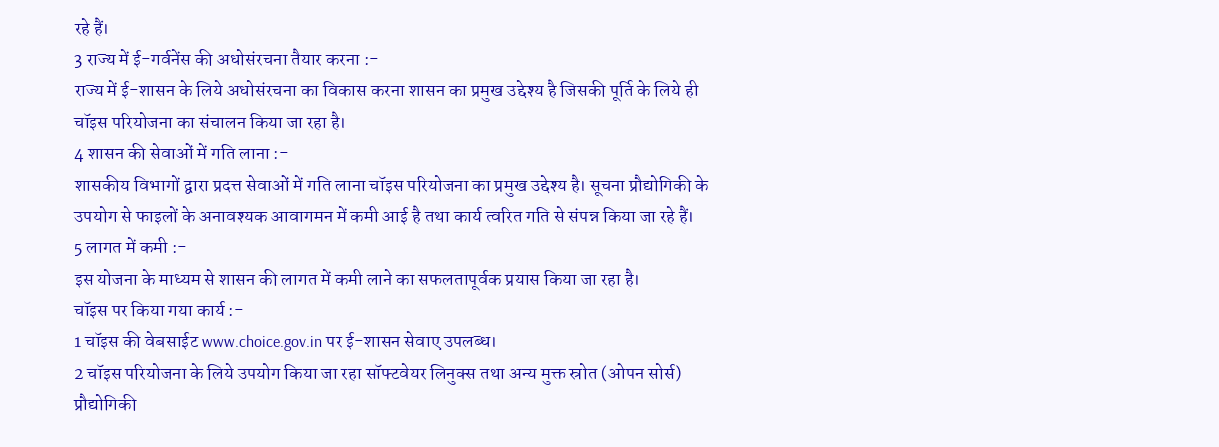रहे हैं।
3 राज्य में ई-गर्वनेंस की अधोसंरचना तैयार करना :-
राज्य में ई-शासन के लिये अधोसंरचना का विकास करना शासन का प्रमुख उद्देश्य है जिसकी पूर्ति के लिये ही चॉइस परियोजना का संचालन किया जा रहा है।
4 शासन की सेवाओं में गति लाना :-
शासकीय विभागों द्वारा प्रदत्त सेवाओं में गति लाना चॉइस परियोजना का प्रमुख उद्देश्य है। सूचना प्रौद्योगिकी के उपयोग से फाइलों के अनावश्यक आवागमन में कमी आई है तथा कार्य त्वरित गति से संपन्न किया जा रहे हैं।
5 लागत में कमी :-
इस योजना के माध्यम से शासन की लागत में कमी लाने का सफलतापूर्वक प्रयास किया जा रहा है।
चॉइस पर किया गया कार्य :-
1 चॉइस की वेबसाईट www.choice.gov.in पर ई-शासन सेवाए उपलब्ध।
2 चॉइस परियोजना के लिये उपयोग किया जा रहा सॉफ्टवेयर लिनुक्स तथा अन्य मुक्त स्रोत (ओपन सोर्स) प्रौद्योगिकी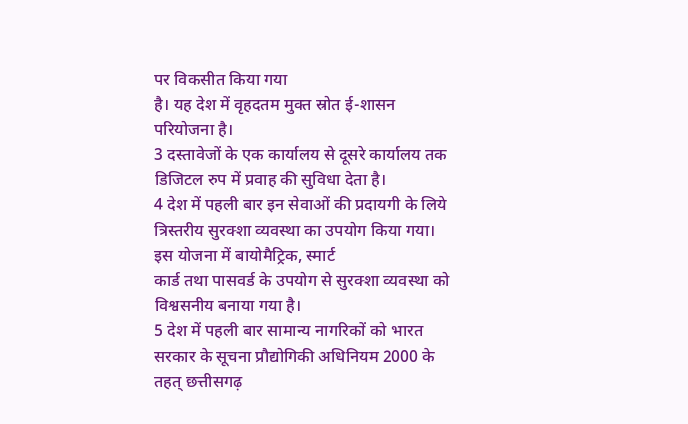पर विकसीत किया गया
है। यह देश में वृहदतम मुक्त स्रोत ई-शासन परियोजना है।
3 दस्तावेजों के एक कार्यालय से दूसरे कार्यालय तक डिजिटल रुप में प्रवाह की सुविधा देता है।
4 देश में पहली बार इन सेवाओं की प्रदायगी के लिये त्रिस्तरीय सुरक्शा व्यवस्था का उपयोग किया गया। इस योजना में बायोमैट्रिक, स्मार्ट
कार्ड तथा पासवर्ड के उपयोग से सुरक्शा व्यवस्था को विश्वसनीय बनाया गया है।
5 देश में पहली बार सामान्य नागरिकों को भारत सरकार के सूचना प्रौद्योगिकी अधिनियम 2000 के तहत् छत्तीसगढ़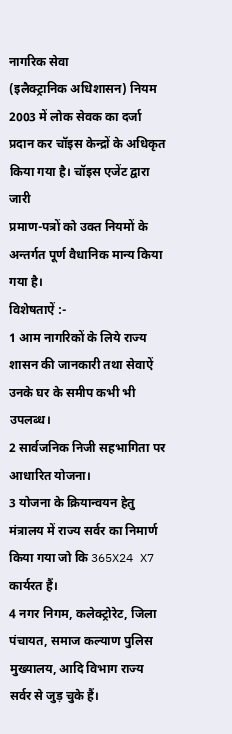नागरिक सेवा
(इलैक्ट्रानिक अधिशासन) नियम 2003 में लोक सेवक का दर्जा प्रदान कर चॉइस केन्द्रों के अधिकृत किया गया है। चॉइस एजेंट द्वारा जारी
प्रमाण-पत्रों को उक्त नियमों के अन्तर्गत पूर्ण वैधानिक मान्य किया गया है।
विशेषताऐं :-
1 आम नागरिकों के लिये राज्य शासन की जानकारी तथा सेवाऐं उनके घर के समीप कभी भी उपलब्ध।
2 सार्वजनिक निजी सहभागिता पर आधारित योजना।
3 योजना के क्रियान्वयन हेतु मंत्रालय में राज्य सर्वर का निमार्ण किया गया जो कि 365X24 X7 कार्यरत हैं।
4 नगर निगम, कलेक्ट्रोरेट, जिला पंचायत, समाज कल्याण पुलिस मुख्यालय, आदि विभाग राज्य सर्वर से जुड़ चुके हैं।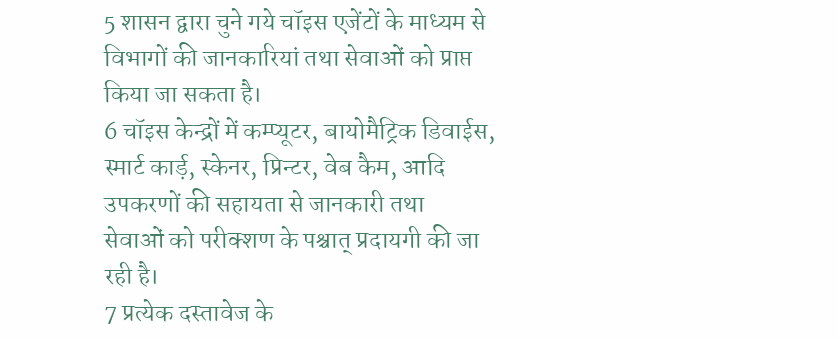5 शासन द्वारा चुने गये चॉइस एजेंटों के माध्यम से विभागों की जानकारियां तथा सेवाओं को प्राप्त किया जा सकता है।
6 चॉइस केन्द्रों में कम्प्यूटर, बायोमैट्रिक डिवाईस, स्मार्ट कार्ड़, स्केनर, प्रिन्टर, वेब कैम, आदि उपकरणों की सहायता से जानकारी तथा
सेवाओं को परीक्शण के पश्चात् प्रदायगी की जा रही है।
7 प्रत्येक दस्तावेज के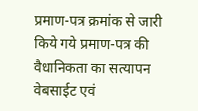प्रमाण-पत्र क्रमांक से जारी किये गये प्रमाण-पत्र की वैधानिकता का सत्यापन वेबसाईट एवं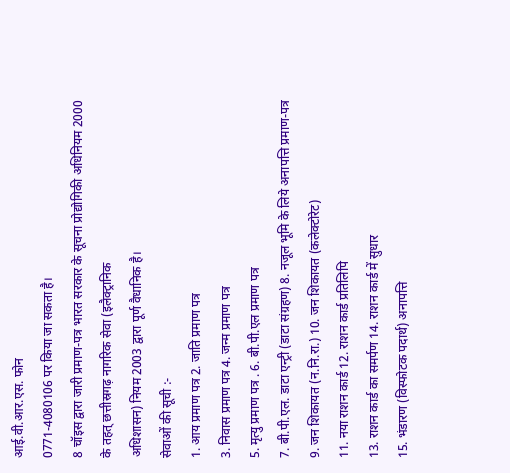आई.वी.आर.एस. फोन
0771-4080106 पर किया जा सकता है।
8 चॉइस द्वारा जारी प्रमाण-पत्र भारत सरकार के सूचना प्रोद्योगिकी अधिनियम 2000 के तहत् छत्तीस्रगढ़ नागरिक सेवा (इलैक्ट्रानिक
अधिशासन) नियम 2003 द्वारा पूर्ण वैधानिक है।
सेवाओं की सूची :-
1. आय प्रमाण पत्र 2. जाति प्रमाण पत्र
3. निवास प्रमाण पत्र 4. जन्म प्रमाण पत्र
5. मृत्यु प्रमाण पत्र . 6. बी.पी.एल प्रमाण पत्र
7. बी.पी.एल. डाटा एन्ट्री (डाटा संग्रहण) 8. नजूल भूमि के लिये अनापत्ति प्रमाण-पत्र
9. जन शिकायत (न.नि.रा.) 10. जन शिकायत (कलेक्टोरेट)
11. नया राशन कार्ड 12. राशन कार्ड प्रतिलिपि
13. राशन कार्ड का समर्पण 14. राशन कार्ड में सुधार
15. भंडारण (विस्फोटक पदार्थ) अनापत्ति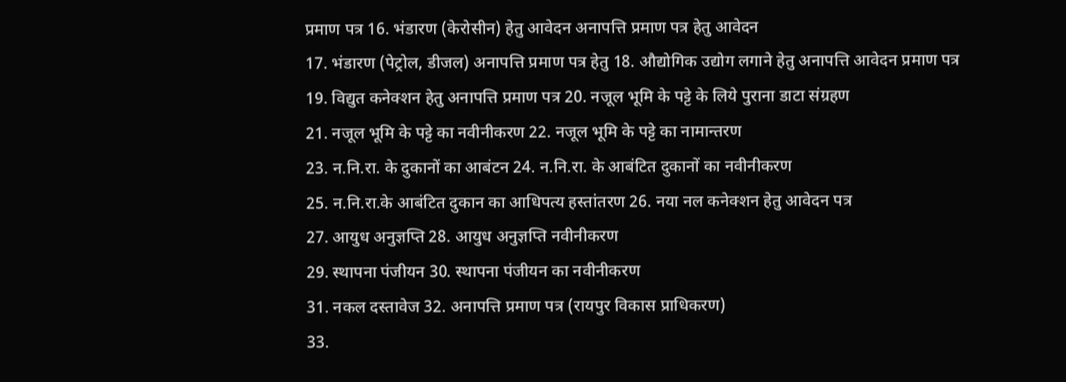प्रमाण पत्र 16. भंडारण (केरोसीन) हेतु आवेदन अनापत्ति प्रमाण पत्र हेतु आवेदन
17. भंडारण (पेट्रोल, डीजल) अनापत्ति प्रमाण पत्र हेतु 18. औद्योगिक उद्योग लगाने हेतु अनापत्ति आवेदन प्रमाण पत्र
19. विद्युत कनेक्शन हेतु अनापत्ति प्रमाण पत्र 20. नजूल भूमि के पट्टे के लिये पुराना डाटा संग्रहण
21. नजूल भूमि के पट्टे का नवीनीकरण 22. नजूल भूमि के पट्टे का नामान्तरण
23. न.नि.रा. के दुकानों का आबंटन 24. न.नि.रा. के आबंटित दुकानों का नवीनीकरण
25. न.नि.रा.के आबंटित दुकान का आधिपत्य हस्तांतरण 26. नया नल कनेक्शन हेतु आवेदन पत्र
27. आयुध अनुज्ञप्ति 28. आयुध अनुज्ञप्ति नवीनीकरण
29. स्थापना पंजीयन 30. स्थापना पंजीयन का नवीनीकरण
31. नकल दस्तावेज 32. अनापत्ति प्रमाण पत्र (रायपुर विकास प्राधिकरण)
33.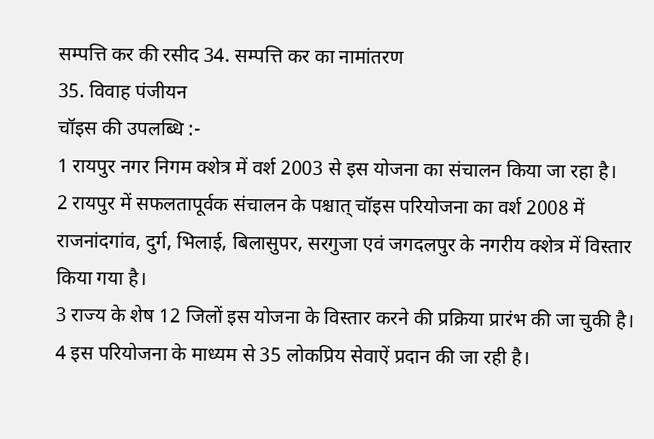सम्पत्ति कर की रसीद 34. सम्पत्ति कर का नामांतरण
35. विवाह पंजीयन
चॉइस की उपलब्धि :-
1 रायपुर नगर निगम क्शेत्र में वर्श 2003 से इस योजना का संचालन किया जा रहा है।
2 रायपुर में सफलतापूर्वक संचालन के पश्चात् चॉइस परियोजना का वर्श 2008 में राजनांदगांव, दुर्ग, भिलाई, बिलासुपर, सरगुजा एवं जगदलपुर के नगरीय क्शेत्र में विस्तार किया गया है।
3 राज्य के शेष 12 जिलों इस योजना के विस्तार करने की प्रक्रिया प्रारंभ की जा चुकी है।
4 इस परियोजना के माध्यम से 35 लोकप्रिय सेवाऐं प्रदान की जा रही है।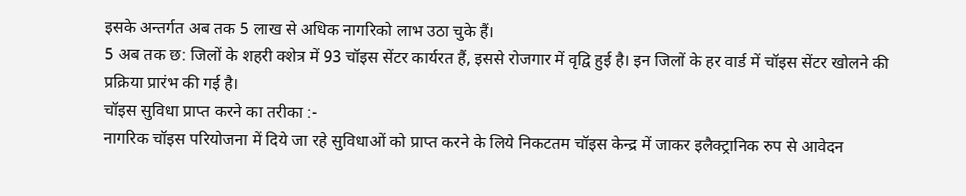इसके अन्तर्गत अब तक 5 लाख से अधिक नागरिको लाभ उठा चुके हैं।
5 अब तक छ: जिलों के शहरी क्शेत्र में 93 चॉइस सेंटर कार्यरत हैं, इससे रोजगार में वृद्वि हुई है। इन जिलों के हर वार्ड में चॉइस सेंटर खोलने की प्रक्रिया प्रारंभ की गई है।
चॉइस सुविधा प्राप्त करने का तरीका :-
नागरिक चॉइस परियोजना में दिये जा रहे सुविधाओं को प्राप्त करने के लिये निकटतम चॉइस केन्द्र में जाकर इलैक्ट्रानिक रुप से आवेदन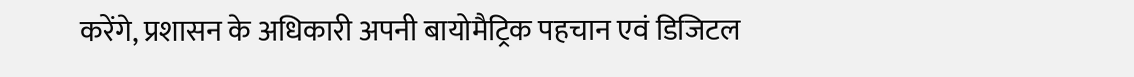करेंगे, प्रशासन के अधिकारी अपनी बायोमैट्रिक पहचान एवं डिजिटल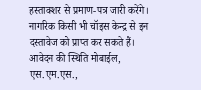हस्ताक्शर से प्रमाण-पत्र जारी करेंगे। नागरिक किसी भी चॉइस केन्द्र से इन दस्तावेज को प्राप्त कर सकते हैं। आवेदन की स्थिति मोबाईल, एस.एम.एस.,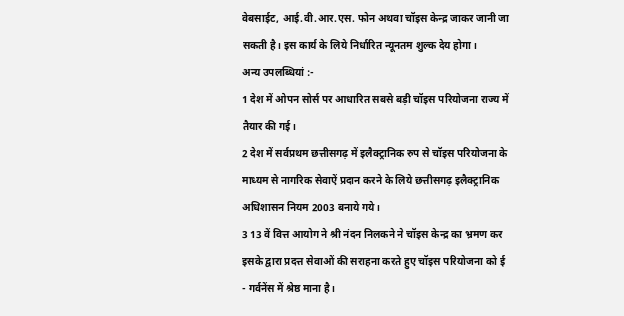वेबसाईट, आई.वी.आर.एस. फोन अथवा चॉइस केन्द्र जाकर जानी जा सकती है। इस कार्य के लिये निर्धारित न्यूनतम शुल्क देय होगा।
अन्य उपलब्धियां :-
1 देश में ओपन सोर्स पर आधारित सबसे बड़ी चॉइस परियोजना राज्य में तैयार की गई।
2 देश में सर्वप्रथम छत्तीसगढ़ में इलैक्ट्रानिक रुप से चॉइस परियोजना के माध्यम से नागरिक सेवाऐं प्रदान करने के लिये छत्तीसगढ़ इलैक्ट्रानिक अधिशासन नियम 2003 बनाये गये।
3 13 वें वित्त आयोग ने श्री नंदन निलकने ने चॉइस केन्द्र का भ्रमण कर इसके द्वारा प्रदत्त सेवाओं की सराहना करते हुए चॉइस परियोजना को ई - गर्वनेंस में श्रेष्ठ माना है।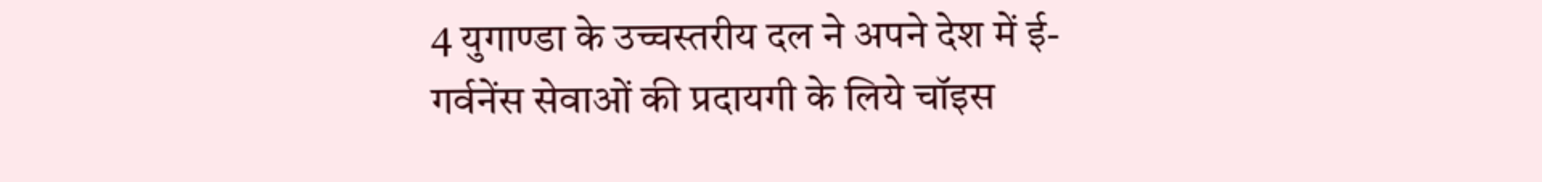4 युगाण्डा के उच्चस्तरीय दल ने अपने देश में ई-गर्वनेंस सेवाओं की प्रदायगी के लिये चॉइस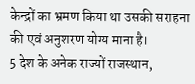केन्द्रों का भ्रमण किया था उसकी सराहना की एवं अनुशरण योग्य माना है।
5 देश के अनेक राज्यों राजस्थान,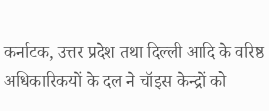कर्नाटक, उत्तर प्रदेश तथा दिल्ली आदि के वरिष्ठ अधिकारिकयों के दल ने चॉइस केन्द्रों को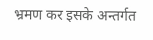भ्रमण कर इसके अन्तर्गत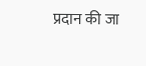प्रदान की जा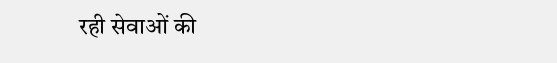रही सेवाओं की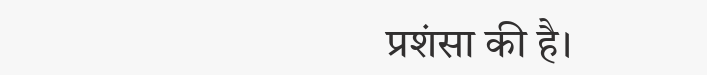प्रशंसा की है।